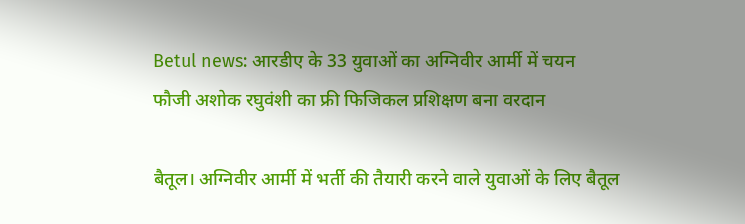Betul news: आरडीए के 33 युवाओं का अग्निवीर आर्मी में चयन
फौजी अशोक रघुवंशी का फ्री फिजिकल प्रशिक्षण बना वरदान

बैतूल। अग्निवीर आर्मी में भर्ती की तैयारी करने वाले युवाओं के लिए बैतूल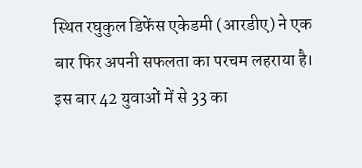स्थित रघुकुल डिफेंस एकेडमी (आरडीए) ने एक बार फिर अपनी सफलता का परचम लहराया है। इस बार 42 युवाओं में से 33 का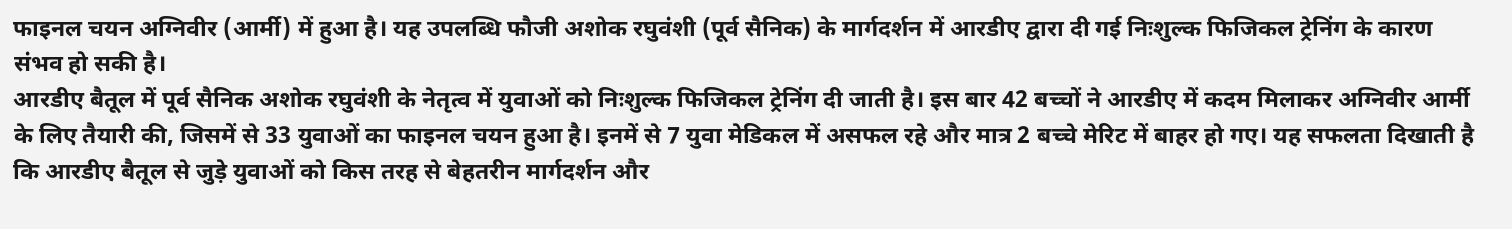फाइनल चयन अग्निवीर (आर्मी) में हुआ है। यह उपलब्धि फौजी अशोक रघुवंशी (पूर्व सैनिक) के मार्गदर्शन में आरडीए द्वारा दी गई निःशुल्क फिजिकल ट्रेनिंग के कारण संभव हो सकी है।
आरडीए बैतूल में पूर्व सैनिक अशोक रघुवंशी के नेतृत्व में युवाओं को निःशुल्क फिजिकल ट्रेनिंग दी जाती है। इस बार 42 बच्चों ने आरडीए में कदम मिलाकर अग्निवीर आर्मी के लिए तैयारी की, जिसमें से 33 युवाओं का फाइनल चयन हुआ है। इनमें से 7 युवा मेडिकल में असफल रहे और मात्र 2 बच्चे मेरिट में बाहर हो गए। यह सफलता दिखाती है कि आरडीए बैतूल से जुड़े युवाओं को किस तरह से बेहतरीन मार्गदर्शन और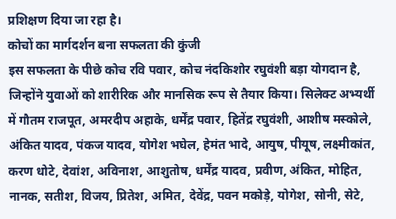प्रशिक्षण दिया जा रहा है।
कोचों का मार्गदर्शन बना सफलता की कुंजी
इस सफलता के पीछे कोच रवि पवार, कोच नंदकिशोर रघुवंशी बड़ा योगदान है, जिन्होंने युवाओं को शारीरिक और मानसिक रूप से तैयार किया। सिलेक्ट अभ्यर्थी में गौतम राजपूत, अमरदीप अहाके, धर्मेंद्र पवार, हितेंद्र रघुवंशी, आशीष मस्कोले, अंकित यादव, पंकज यादव, योगेश भघेल, हेमंत भादे, आयुष, पीयूष, लक्ष्मीकांत, करण धोटे, देवांश, अविनाश, आशुतोष, धर्मेंद्र यादव, प्रवीण, अंकित, मोहित, नानक, सतीश, विजय, प्रितेश, अमित, देवेंद्र, पवन मकोड़े, योगेश, सोनी, सेटे,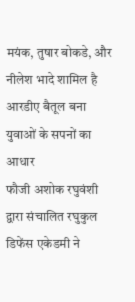मयंक, तुषार बोकडे, और नीलेश भादे शामिल है
आरडीए बैतूल बना युवाओं के सपनों का आधार
फौजी अशोक रघुवंशी द्वारा संचालित रघुकुल डिफेंस एकेडमी ने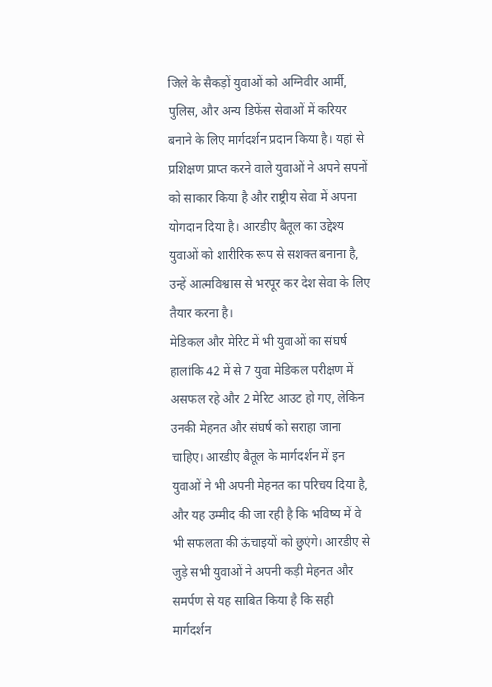जिले के सैकड़ों युवाओं को अग्निवीर आर्मी, पुलिस, और अन्य डिफेंस सेवाओं में करियर बनाने के लिए मार्गदर्शन प्रदान किया है। यहां से प्रशिक्षण प्राप्त करने वाले युवाओं ने अपने सपनों को साकार किया है और राष्ट्रीय सेवा में अपना योगदान दिया है। आरडीए बैतूल का उद्देश्य युवाओं को शारीरिक रूप से सशक्त बनाना है, उन्हें आत्मविश्वास से भरपूर कर देश सेवा के लिए तैयार करना है।
मेडिकल और मेरिट में भी युवाओं का संघर्ष
हालांकि 42 में से 7 युवा मेडिकल परीक्षण में असफल रहे और 2 मेरिट आउट हो गए, लेकिन उनकी मेहनत और संघर्ष को सराहा जाना चाहिए। आरडीए बैतूल के मार्गदर्शन में इन युवाओं ने भी अपनी मेहनत का परिचय दिया है, और यह उम्मीद की जा रही है कि भविष्य में वे भी सफलता की ऊंचाइयों को छुएंगे। आरडीए से जुड़े सभी युवाओं ने अपनी कड़ी मेहनत और समर्पण से यह साबित किया है कि सही मार्गदर्शन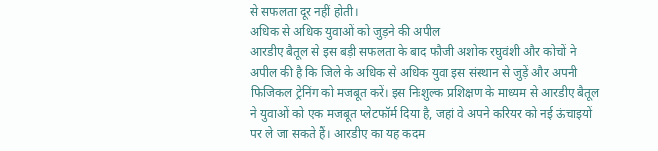से सफलता दूर नहीं होती।
अधिक से अधिक युवाओं को जुड़ने की अपील
आरडीए बैतूल से इस बड़ी सफलता के बाद फौजी अशोक रघुवंशी और कोचों ने अपील की है कि जिले के अधिक से अधिक युवा इस संस्थान से जुड़ें और अपनी फिजिकल ट्रेनिंग को मजबूत करें। इस निःशुल्क प्रशिक्षण के माध्यम से आरडीए बैतूल ने युवाओं को एक मजबूत प्लेटफॉर्म दिया है, जहां वे अपने करियर को नई ऊंचाइयों पर ले जा सकते हैं। आरडीए का यह कदम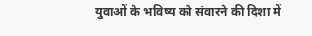युवाओं के भविष्य को संवारने की दिशा में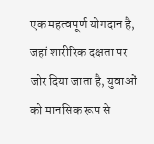एक महत्वपूर्ण योगदान है, जहां शारीरिक दक्षता पर जोर दिया जाता है, युवाओं को मानसिक रूप से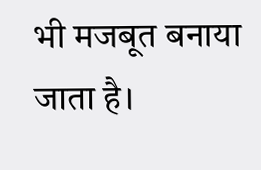भी मजबूत बनाया जाता है।